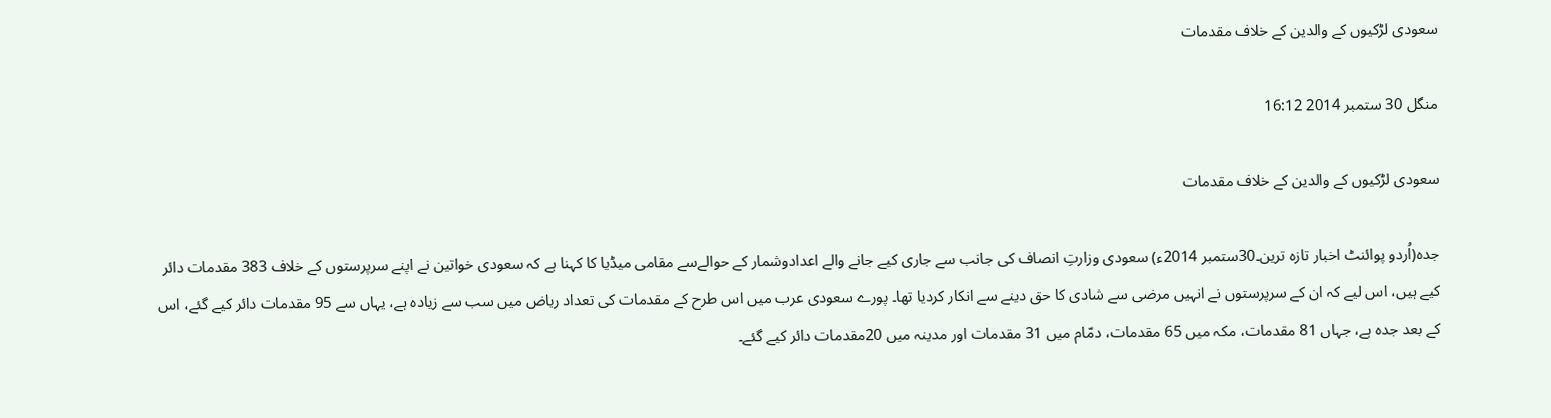سعودی لڑکیوں کے والدین کے خلاف مقدمات

منگل 30 ستمبر 2014 16:12

سعودی لڑکیوں کے والدین کے خلاف مقدمات

جدہ(اُردو پوائنٹ اخبار تازہ ترین۔30ستمبر 2014ء) سعودی وزارتِ انصاف کی جانب سے جاری کیے جانے والے اعدادوشمار کے حوالےسے مقامی میڈیا کا کہنا ہے کہ سعودی خواتین نے اپنے سرپرستوں کے خلاف 383 مقدمات دائر کیے ہیں، اس لیے کہ ان کے سرپرستوں نے انہیں مرضی سے شادی کا حق دینے سے انکار کردیا تھا۔ پورے سعودی عرب میں اس طرح کے مقدمات کی تعداد ریاض میں سب سے زیادہ ہے، یہاں سے 95 مقدمات دائر کیے گئے، اس کے بعد جدہ ہے، جہاں 81 مقدمات، مکہ میں 65 مقدمات، دمّام میں 31 مقدمات اور مدینہ میں 20مقدمات دائر کیے گئے۔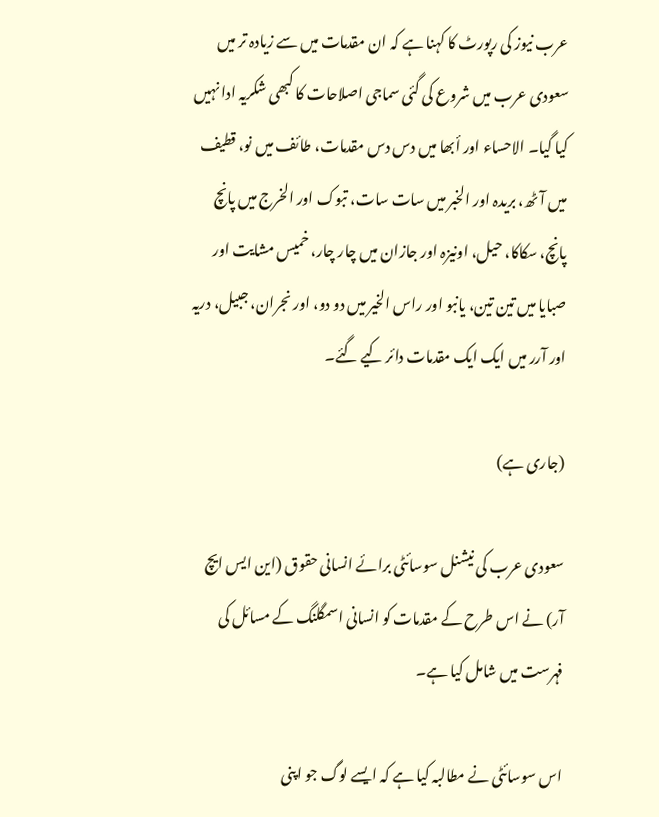عرب نیوز کی رپورٹ کا کہنا ہے کہ ان مقدمات میں سے زیادہ تر میں سعودی عرب میں شروع کی گئی سماجی اصلاحات کا کبھی شکریہ ادا نہیں کیا گیا۔ الاحساء اور أبھا میں دس دس مقدمات، طائف میں نو، قطیف میں آٹھ، بریدہ اور الخبر میں سات سات، تبوک اور الخرج میں پانچ پانچ، سکاکا، حیل، اونیزہ اور جازان میں چار چار، خمیس مشایت اور صبایا میں تین تین، یانبو اور راس الخیر میں دو دو، اور نجران، جبیل، دریہ اور آرر میں ایک ایک مقدمات دائر کیے گئے۔

(جاری ہے)

سعودی عرب کی نیشنل سوسائٹی برائے انسانی حقوق (این ایس ایچ آر) نے اس طرح کے مقدمات کو انسانی اسمگلنگ کے مسائل کی فہرست میں شامل کیا ہے۔

اس سوسائٹی نے مطالبہ کیا ہے کہ ایسے لوگ جو اپنی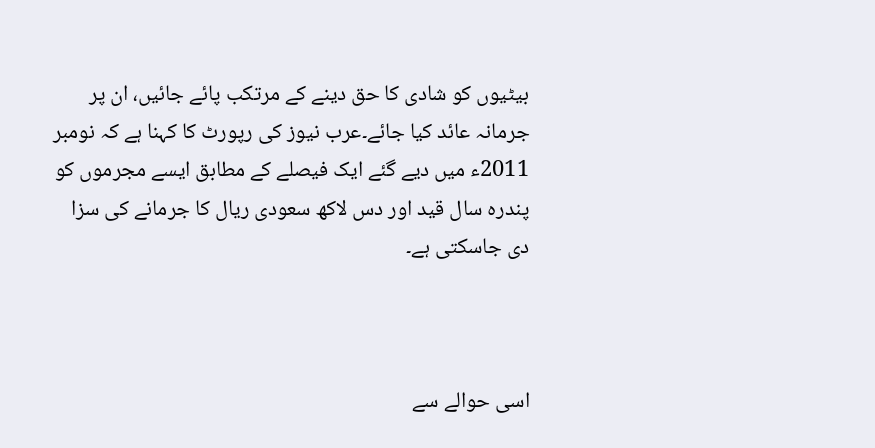بیٹیوں کو شادی کا حق دینے کے مرتکب پائے جائیں، ان پر جرمانہ عائد کیا جائے۔عرب نیوز کی رپورٹ کا کہنا ہے کہ نومبر 2011ء میں دیے گئے ایک فیصلے کے مطابق ایسے مجرموں کو پندرہ سال قید اور دس لاکھ سعودی ریال کا جرمانے کی سزا دی جاسکتی ہے۔



اسی حوالے سے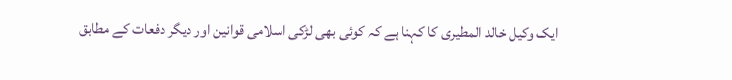ایک وکیل خالد المطیری کا کہنا ہے کہ کوئی بھی لڑکی اسلامی قوانین اور دیگر دفعات کے مطابق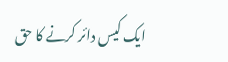ایک کیس دائر کرنے کا حق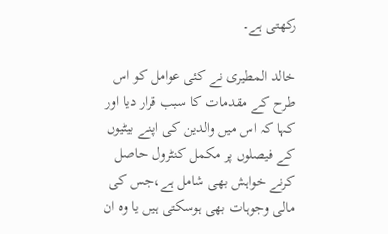رکھتی ہے۔

خالد المطیری نے کئی عوامل کو اس طرح کے مقدمات کا سبب قرار دیا اور کہا کہ اس میں والدین کی اپنے بیٹیوں کے فیصلوں پر مکمل کنٹرول حاصل کرنے خواہش بھی شامل ہے،جس کی مالی وجوہات بھی ہوسکتی ہیں یا وہ ان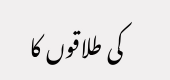کی طلاقوں کا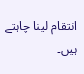انتقام لینا چاہتے ہیں۔